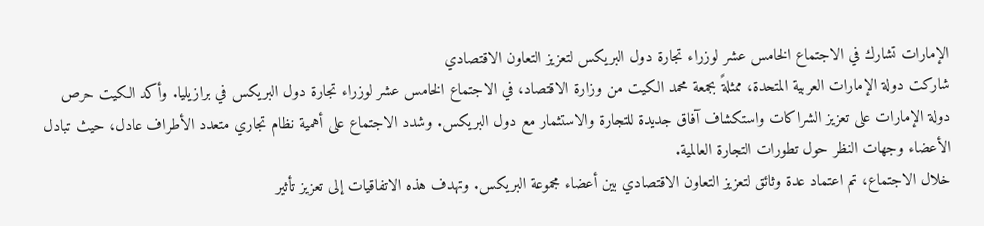الإمارات تشارك في الاجتماع الخامس عشر لوزراء تجارة دول البريكس لتعزيز التعاون الاقتصادي
شاركت دولة الإمارات العربية المتحدة، ممثلةً بجمعة محمد الكيت من وزارة الاقتصاد، في الاجتماع الخامس عشر لوزراء تجارة دول البريكس في برازيليا. وأكد الكيت حرص دولة الإمارات على تعزيز الشراكات واستكشاف آفاق جديدة للتجارة والاستثمار مع دول البريكس. وشدد الاجتماع على أهمية نظام تجاري متعدد الأطراف عادل، حيث تبادل الأعضاء وجهات النظر حول تطورات التجارة العالمية.
خلال الاجتماع، تم اعتماد عدة وثائق لتعزيز التعاون الاقتصادي بين أعضاء مجموعة البريكس. وتهدف هذه الاتفاقيات إلى تعزيز تأثير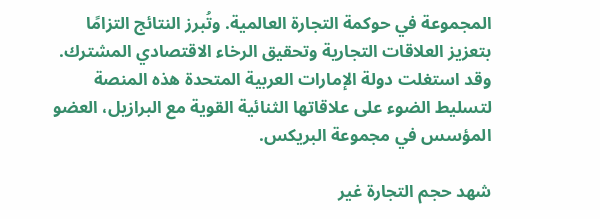المجموعة في حوكمة التجارة العالمية. وتُبرز النتائج التزامًا بتعزيز العلاقات التجارية وتحقيق الرخاء الاقتصادي المشترك. وقد استغلت دولة الإمارات العربية المتحدة هذه المنصة لتسليط الضوء على علاقاتها الثنائية القوية مع البرازيل، العضو المؤسس في مجموعة البريكس.

شهد حجم التجارة غير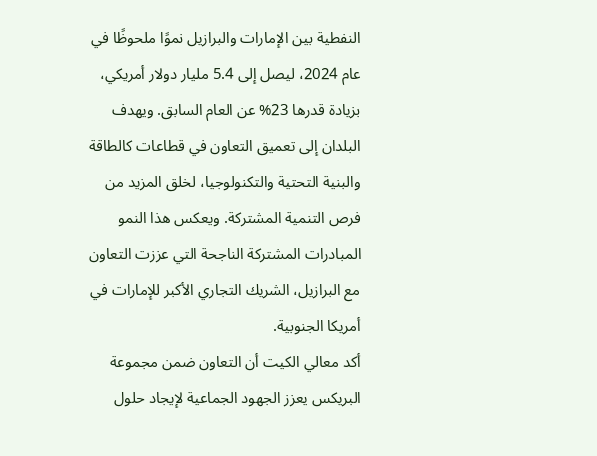النفطية بين الإمارات والبرازيل نموًا ملحوظًا في عام 2024، ليصل إلى 5.4 مليار دولار أمريكي، بزيادة قدرها 23% عن العام السابق. ويهدف البلدان إلى تعميق التعاون في قطاعات كالطاقة والبنية التحتية والتكنولوجيا، لخلق المزيد من فرص التنمية المشتركة. ويعكس هذا النمو المبادرات المشتركة الناجحة التي عززت التعاون مع البرازيل، الشريك التجاري الأكبر للإمارات في أمريكا الجنوبية.
أكد معالي الكيت أن التعاون ضمن مجموعة البريكس يعزز الجهود الجماعية لإيجاد حلول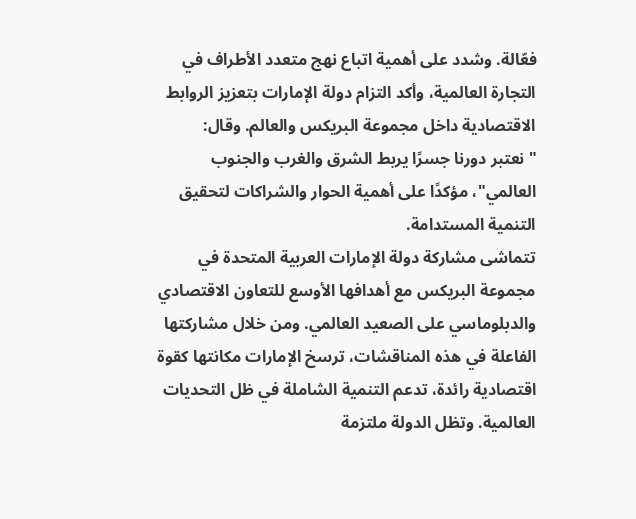فعّالة. وشدد على أهمية اتباع نهج متعدد الأطراف في التجارة العالمية، وأكد التزام دولة الإمارات بتعزيز الروابط الاقتصادية داخل مجموعة البريكس والعالم. وقال: "نعتبر دورنا جسرًا يربط الشرق والغرب والجنوب العالمي"، مؤكدًا على أهمية الحوار والشراكات لتحقيق التنمية المستدامة.
تتماشى مشاركة دولة الإمارات العربية المتحدة في مجموعة البريكس مع أهدافها الأوسع للتعاون الاقتصادي والدبلوماسي على الصعيد العالمي. ومن خلال مشاركتها الفاعلة في هذه المناقشات، ترسخ الإمارات مكانتها كقوة اقتصادية رائدة، تدعم التنمية الشاملة في ظل التحديات العالمية. وتظل الدولة ملتزمة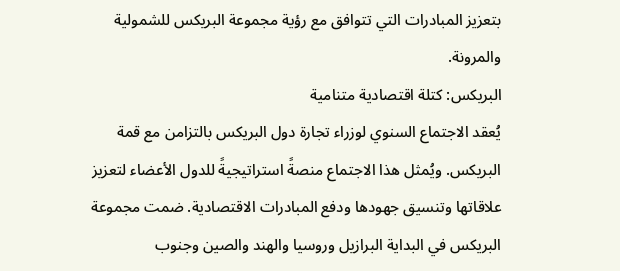بتعزيز المبادرات التي تتوافق مع رؤية مجموعة البريكس للشمولية والمرونة.
البريكس: كتلة اقتصادية متنامية
يُعقد الاجتماع السنوي لوزراء تجارة دول البريكس بالتزامن مع قمة البريكس. ويُمثل هذا الاجتماع منصةً استراتيجيةً للدول الأعضاء لتعزيز علاقاتها وتنسيق جهودها ودفع المبادرات الاقتصادية. ضمت مجموعة البريكس في البداية البرازيل وروسيا والهند والصين وجنوب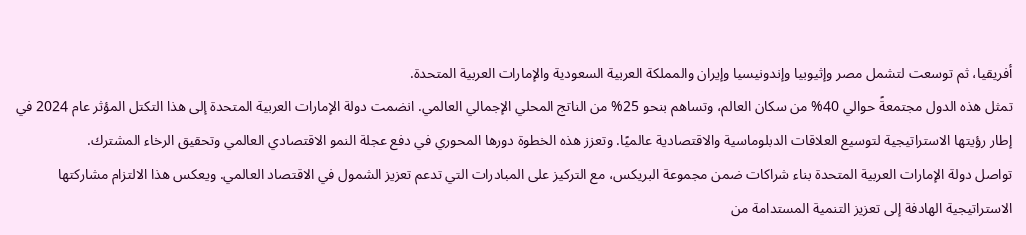أفريقيا، ثم توسعت لتشمل مصر وإثيوبيا وإندونيسيا وإيران والمملكة العربية السعودية والإمارات العربية المتحدة.
تمثل هذه الدول مجتمعةً حوالي 40% من سكان العالم، وتساهم بنحو 25% من الناتج المحلي الإجمالي العالمي. انضمت دولة الإمارات العربية المتحدة إلى هذا التكتل المؤثر عام 2024 في إطار رؤيتها الاستراتيجية لتوسيع العلاقات الدبلوماسية والاقتصادية عالميًا. وتعزز هذه الخطوة دورها المحوري في دفع عجلة النمو الاقتصادي العالمي وتحقيق الرخاء المشترك.
تواصل دولة الإمارات العربية المتحدة بناء شراكات ضمن مجموعة البريكس، مع التركيز على المبادرات التي تدعم تعزيز الشمول في الاقتصاد العالمي. ويعكس هذا الالتزام مشاركتها الاستراتيجية الهادفة إلى تعزيز التنمية المستدامة من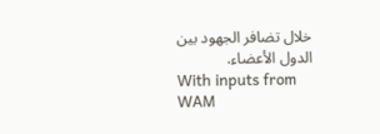خلال تضافر الجهود بين الدول الأعضاء.
With inputs from WAM